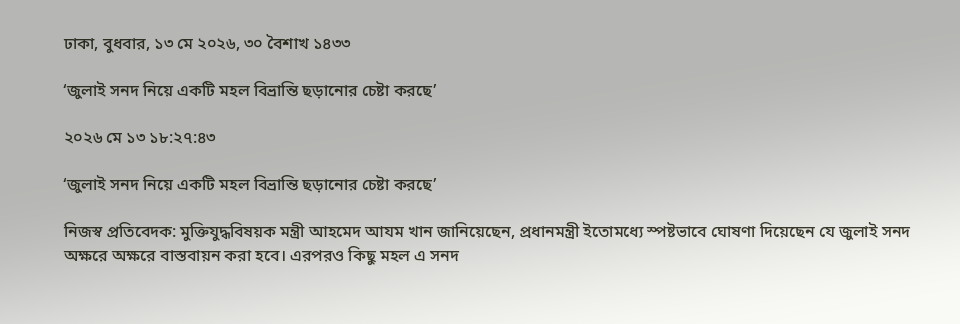ঢাকা, বুধবার, ১৩ মে ২০২৬, ৩০ বৈশাখ ১৪৩৩

‘জুলাই সনদ নিয়ে একটি মহল বিভ্রান্তি ছড়ানোর চেষ্টা করছে’

২০২৬ মে ১৩ ১৮:২৭:৪৩

‘জুলাই সনদ নিয়ে একটি মহল বিভ্রান্তি ছড়ানোর চেষ্টা করছে’

নিজস্ব প্রতিবেদক: মুক্তিযুদ্ধবিষয়ক মন্ত্রী আহমেদ আযম খান জানিয়েছেন, প্রধানমন্ত্রী ইতোমধ্যে স্পষ্টভাবে ঘোষণা দিয়েছেন যে জুলাই সনদ অক্ষরে অক্ষরে বাস্তবায়ন করা হবে। এরপরও কিছু মহল এ সনদ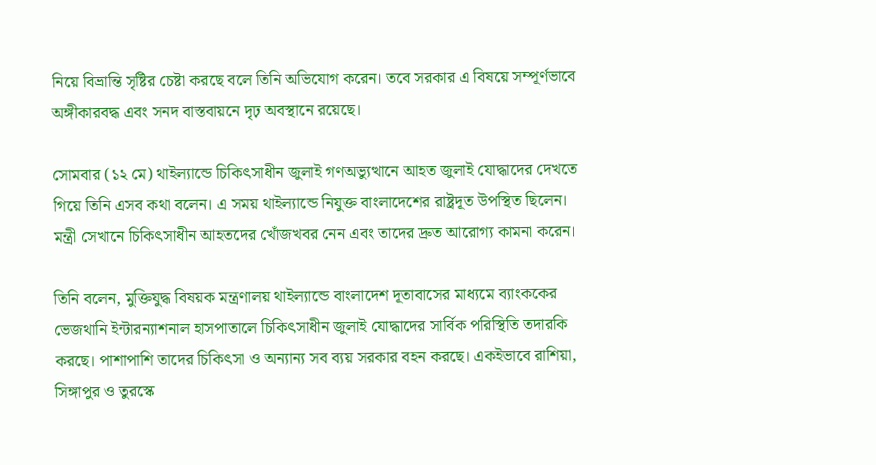নিয়ে বিভ্রান্তি সৃষ্টির চেষ্টা করছে বলে তিনি অভিযোগ করেন। তবে সরকার এ বিষয়ে সম্পূর্ণভাবে অঙ্গীকারবদ্ধ এবং সনদ বাস্তবায়নে দৃঢ় অবস্থানে রয়েছে।

সোমবার (১২ মে) থাইল্যান্ডে চিকিৎসাধীন জুলাই গণঅভ্যুত্থানে আহত জুলাই যোদ্ধাদের দেখতে গিয়ে তিনি এসব কথা বলেন। এ সময় থাইল্যান্ডে নিযুক্ত বাংলাদেশের রাষ্ট্রদূত উপস্থিত ছিলেন। মন্ত্রী সেখানে চিকিৎসাধীন আহতদের খোঁজখবর নেন এবং তাদের দ্রুত আরোগ্য কামনা করেন।

তিনি বলেন, মুক্তিযুদ্ধ বিষয়ক মন্ত্রণালয় থাইল্যান্ডে বাংলাদেশ দূতাবাসের মাধ্যমে ব্যাংককের ভেজথানি ইন্টারন্যাশনাল হাসপাতালে চিকিৎসাধীন জুলাই যোদ্ধাদের সার্বিক পরিস্থিতি তদারকি করছে। পাশাপাশি তাদের চিকিৎসা ও অন্যান্য সব ব্যয় সরকার বহন করছে। একইভাবে রাশিয়া, সিঙ্গাপুর ও তুরস্কে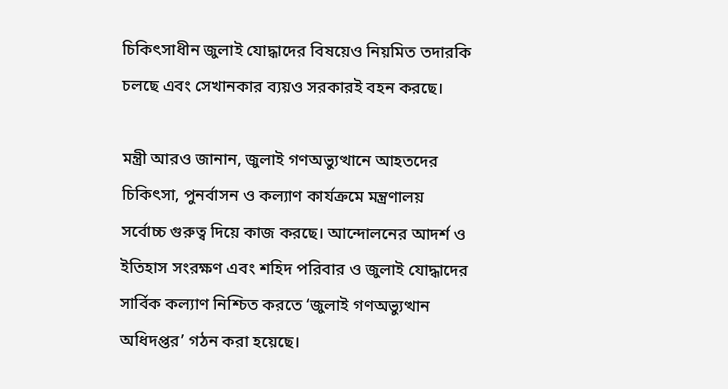চিকিৎসাধীন জুলাই যোদ্ধাদের বিষয়েও নিয়মিত তদারকি চলছে এবং সেখানকার ব্যয়ও সরকারই বহন করছে।

মন্ত্রী আরও জানান, জুলাই গণঅভ্যুত্থানে আহতদের চিকিৎসা, পুনর্বাসন ও কল্যাণ কার্যক্রমে মন্ত্রণালয় সর্বোচ্চ গুরুত্ব দিয়ে কাজ করছে। আন্দোলনের আদর্শ ও ইতিহাস সংরক্ষণ এবং শহিদ পরিবার ও জুলাই যোদ্ধাদের সার্বিক কল্যাণ নিশ্চিত করতে ‘জুলাই গণঅভ্যুত্থান অধিদপ্তর’ গঠন করা হয়েছে।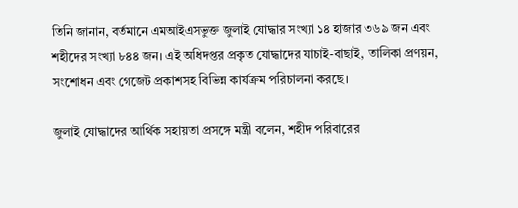তিনি জানান, বর্তমানে এমআইএসভুক্ত জুলাই যোদ্ধার সংখ্যা ১৪ হাজার ৩৬৯ জন এবং শহীদের সংখ্যা ৮৪৪ জন। এই অধিদপ্তর প্রকৃত যোদ্ধাদের যাচাই-বাছাই, তালিকা প্রণয়ন, সংশোধন এবং গেজেট প্রকাশসহ বিভিন্ন কার্যক্রম পরিচালনা করছে।

জুলাই যোদ্ধাদের আর্থিক সহায়তা প্রসঙ্গে মন্ত্রী বলেন, শহীদ পরিবারের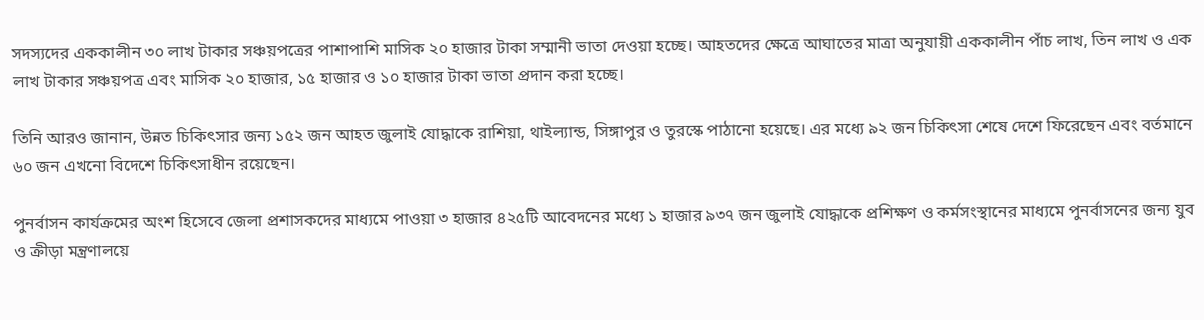সদস্যদের এককালীন ৩০ লাখ টাকার সঞ্চয়পত্রের পাশাপাশি মাসিক ২০ হাজার টাকা সম্মানী ভাতা দেওয়া হচ্ছে। আহতদের ক্ষেত্রে আঘাতের মাত্রা অনুযায়ী এককালীন পাঁচ লাখ, তিন লাখ ও এক লাখ টাকার সঞ্চয়পত্র এবং মাসিক ২০ হাজার, ১৫ হাজার ও ১০ হাজার টাকা ভাতা প্রদান করা হচ্ছে।

তিনি আরও জানান, উন্নত চিকিৎসার জন্য ১৫২ জন আহত জুলাই যোদ্ধাকে রাশিয়া, থাইল্যান্ড, সিঙ্গাপুর ও তুরস্কে পাঠানো হয়েছে। এর মধ্যে ৯২ জন চিকিৎসা শেষে দেশে ফিরেছেন এবং বর্তমানে ৬০ জন এখনো বিদেশে চিকিৎসাধীন রয়েছেন।

পুনর্বাসন কার্যক্রমের অংশ হিসেবে জেলা প্রশাসকদের মাধ্যমে পাওয়া ৩ হাজার ৪২৫টি আবেদনের মধ্যে ১ হাজার ৯৩৭ জন জুলাই যোদ্ধাকে প্রশিক্ষণ ও কর্মসংস্থানের মাধ্যমে পুনর্বাসনের জন্য যুব ও ক্রীড়া মন্ত্রণালয়ে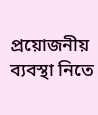প্রয়োজনীয় ব্যবস্থা নিতে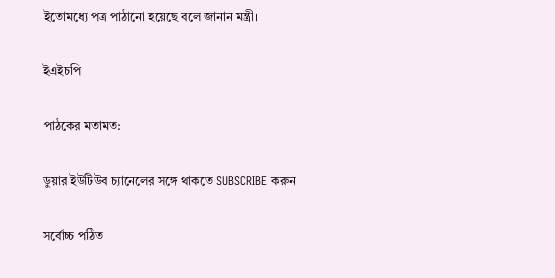ইতোমধ্যে পত্র পাঠানো হয়েছে বলে জানান মন্ত্রী।

ইএইচপি

পাঠকের মতামত:

ডুয়ার ইউটিউব চ্যানেলের সঙ্গে থাকতে SUBSCRIBE করুন

সর্বোচ্চ পঠিত